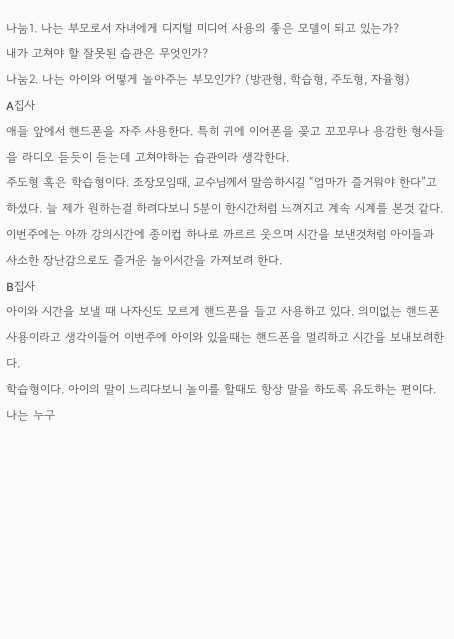나눔1. 나는 부모로서 자녀에게 디지털 미디어 사용의 좋은 모델이 되고 있는가?
내가 고쳐야 할 잘못된 습관은 무엇인가?
나눔2. 나는 아이와 어떻게 놀아주는 부모인가? (방관형, 학습형, 주도형, 자율형)
A집사
애들 앞에서 핸드폰을 자주 사용한다. 특히 귀에 이어폰을 꽂고 꼬꼬무나 용감한 형사들을 라디오 듣듯이 듣는데 고쳐야하는 습관이라 생각한다.
주도형 혹은 학습형이다. 조장모임때, 교수님께서 말씀하시길 “엄마가 즐거워야 한다”고 하셨다. 늘 제가 원하는걸 하려다보니 5분이 한시간처럼 느껴지고 계속 시계를 본것 같다. 이번주에는 아까 강의시간에 종이컵 하나로 까르르 웃으며 시간을 보낸것처럼 아이들과 사소한 장난감으로도 즐거운 놀이시간을 가져보려 한다.
B집사
아이와 시간을 보낼 때 나자신도 모르게 핸드폰을 들고 사용하고 있다. 의미없는 핸드폰 사용이라고 생각이들어 이번주에 아이와 있을때는 핸드폰을 멀리하고 시간을 보내보려한다.
학습형이다. 아이의 말이 느리다보니 놀이를 할때도 항상 말을 하도록 유도하는 편이다. 나는 누구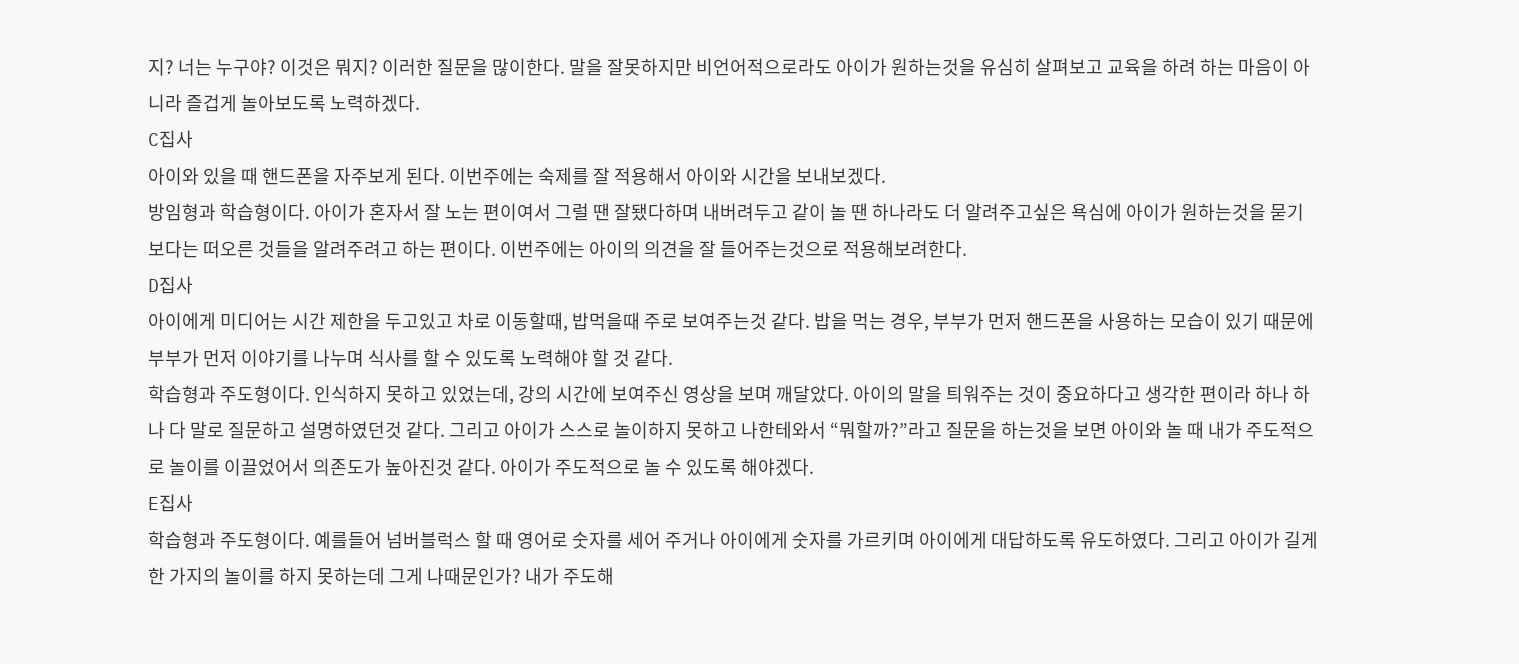지? 너는 누구야? 이것은 뭐지? 이러한 질문을 많이한다. 말을 잘못하지만 비언어적으로라도 아이가 원하는것을 유심히 살펴보고 교육을 하려 하는 마음이 아니라 즐겁게 놀아보도록 노력하겠다.
C집사
아이와 있을 때 핸드폰을 자주보게 된다. 이번주에는 숙제를 잘 적용해서 아이와 시간을 보내보겠다.
방임형과 학습형이다. 아이가 혼자서 잘 노는 편이여서 그럴 땐 잘됐다하며 내버려두고 같이 놀 땐 하나라도 더 알려주고싶은 욕심에 아이가 원하는것을 묻기보다는 떠오른 것들을 알려주려고 하는 편이다. 이번주에는 아이의 의견을 잘 들어주는것으로 적용해보려한다.
D집사
아이에게 미디어는 시간 제한을 두고있고 차로 이동할때, 밥먹을때 주로 보여주는것 같다. 밥을 먹는 경우, 부부가 먼저 핸드폰을 사용하는 모습이 있기 때문에 부부가 먼저 이야기를 나누며 식사를 할 수 있도록 노력해야 할 것 같다.
학습형과 주도형이다. 인식하지 못하고 있었는데, 강의 시간에 보여주신 영상을 보며 깨달았다. 아이의 말을 틔워주는 것이 중요하다고 생각한 편이라 하나 하나 다 말로 질문하고 설명하였던것 같다. 그리고 아이가 스스로 놀이하지 못하고 나한테와서 “뭐할까?”라고 질문을 하는것을 보면 아이와 놀 때 내가 주도적으로 놀이를 이끌었어서 의존도가 높아진것 같다. 아이가 주도적으로 놀 수 있도록 해야겠다.
E집사
학습형과 주도형이다. 예를들어 넘버블럭스 할 때 영어로 숫자를 세어 주거나 아이에게 숫자를 가르키며 아이에게 대답하도록 유도하였다. 그리고 아이가 길게 한 가지의 놀이를 하지 못하는데 그게 나때문인가? 내가 주도해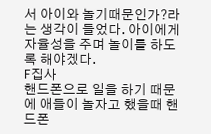서 아이와 놀기때문인가?라는 생각이 들었다. 아이에게 자율성을 주며 놀이를 하도록 해야겠다.
F집사
핸드폰으로 일을 하기 때문에 애들이 놀자고 했을때 핸드폰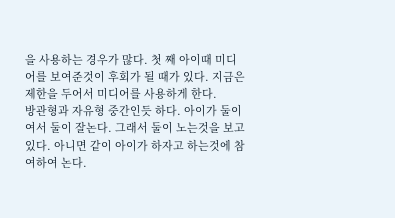을 사용하는 경우가 많다. 첫 째 아이때 미디어를 보여준것이 후회가 될 때가 있다. 지금은 제한을 두어서 미디어를 사용하게 한다.
방관형과 자유형 중간인듯 하다. 아이가 둘이여서 둘이 잘논다. 그래서 둘이 노는것을 보고 있다. 아니면 같이 아이가 하자고 하는것에 참여하여 논다.